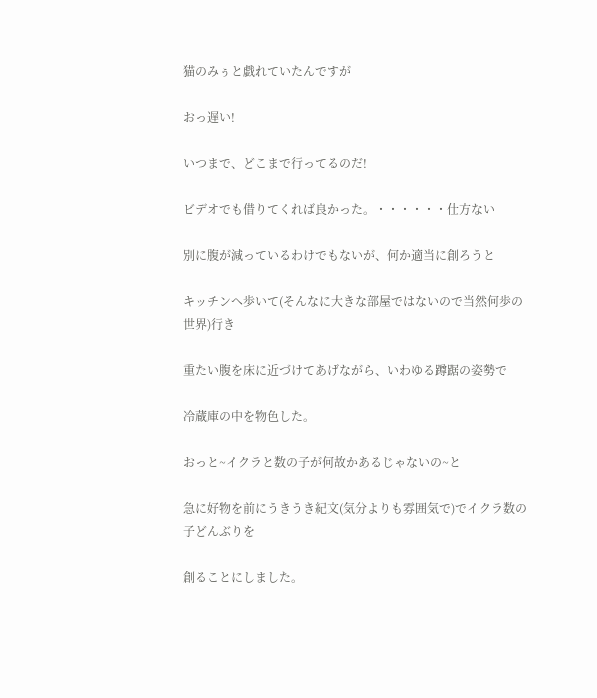猫のみぅと戯れていたんですが

おっ遅い!

いつまで、どこまで行ってるのだ!

ビデオでも借りてくれば良かった。・・・・・・仕方ない

別に腹が減っているわけでもないが、何か適当に創ろうと

キッチンへ歩いて(そんなに大きな部屋ではないので当然何歩の世界)行き

重たい腹を床に近づけてあげながら、いわゆる蹲踞の姿勢で

冷蔵庫の中を物色した。

おっと~イクラと数の子が何故かあるじゃないの~と

急に好物を前にうきうき紀文(気分よりも雰囲気で)でイクラ数の子どんぶりを

創ることにしました。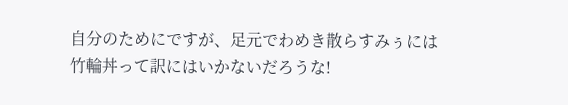自分のためにですが、足元でわめき散らすみぅには竹輪丼って訳にはいかないだろうな!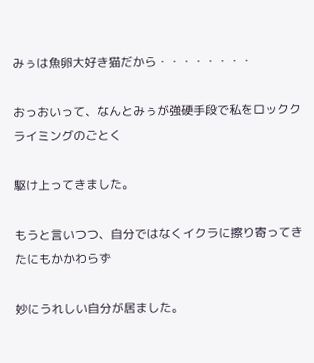みぅは魚卵大好き猫だから・・・・・・・・

おっおいって、なんとみぅが強硬手段で私をロッククライミングのごとく

駆け上ってきました。

もうと言いつつ、自分ではなくイクラに擦り寄ってきたにもかかわらず

妙にうれしい自分が居ました。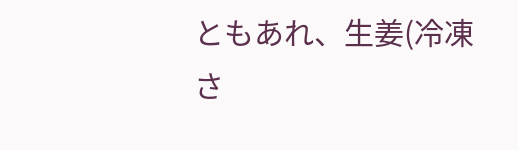ともあれ、生姜(冷凍さ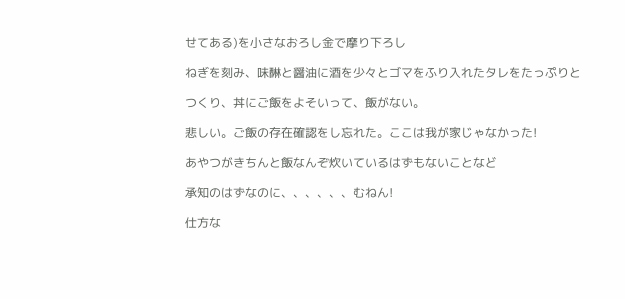せてある)を小さなおろし金で摩り下ろし

ねぎを刻み、味醂と醤油に酒を少々とゴマをふり入れたタレをたっぷりと

つくり、丼にご飯をよそいって、飯がない。

悲しい。ご飯の存在確認をし忘れた。ここは我が家じゃなかった!

あやつがきちんと飯なんぞ炊いているはずもないことなど

承知のはずなのに、、、、、、むねん!

仕方な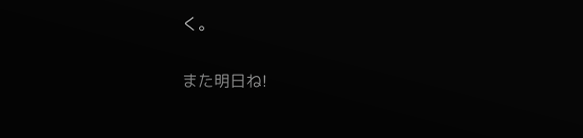く。

また明日ね!